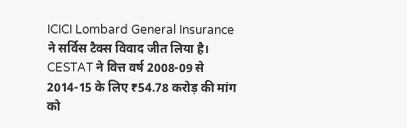ICICI Lombard General Insurance ने सर्विस टैक्स विवाद जीत लिया है। CESTAT ने वित्त वर्ष 2008-09 से 2014-15 के लिए ₹54.78 करोड़ की मांग को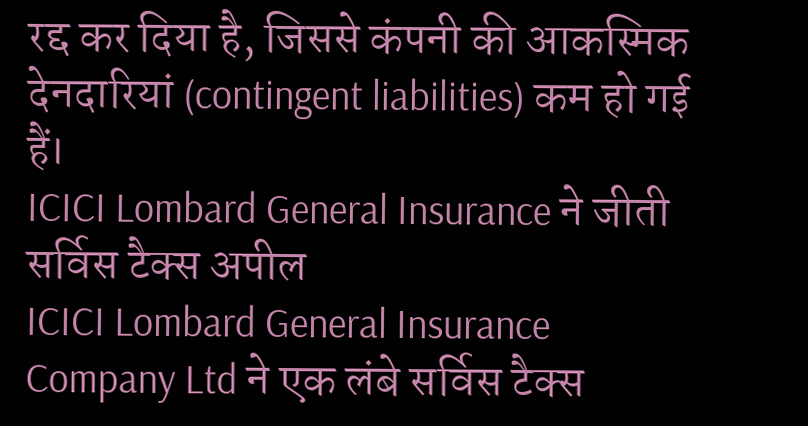रद्द कर दिया है, जिससे कंपनी की आकस्मिक देनदारियां (contingent liabilities) कम हो गई हैं।
ICICI Lombard General Insurance ने जीती सर्विस टैक्स अपील
ICICI Lombard General Insurance Company Ltd ने एक लंबे सर्विस टैक्स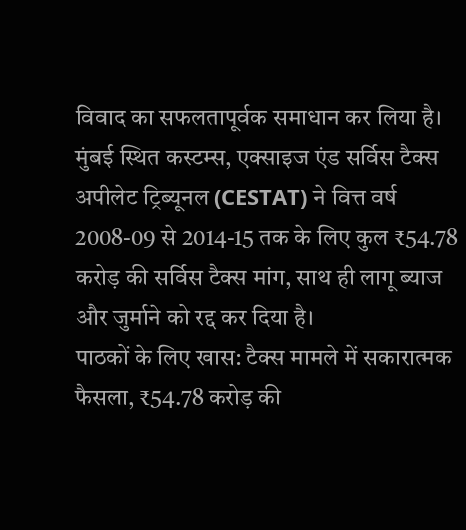विवाद का सफलतापूर्वक समाधान कर लिया है। मुंबई स्थित कस्टम्स, एक्साइज एंड सर्विस टैक्स अपीलेट ट्रिब्यूनल (CESTAT) ने वित्त वर्ष 2008-09 से 2014-15 तक के लिए कुल ₹54.78 करोड़ की सर्विस टैक्स मांग, साथ ही लागू ब्याज और जुर्माने को रद्द कर दिया है।
पाठकों के लिए खास: टैक्स मामले में सकारात्मक फैसला, ₹54.78 करोड़ की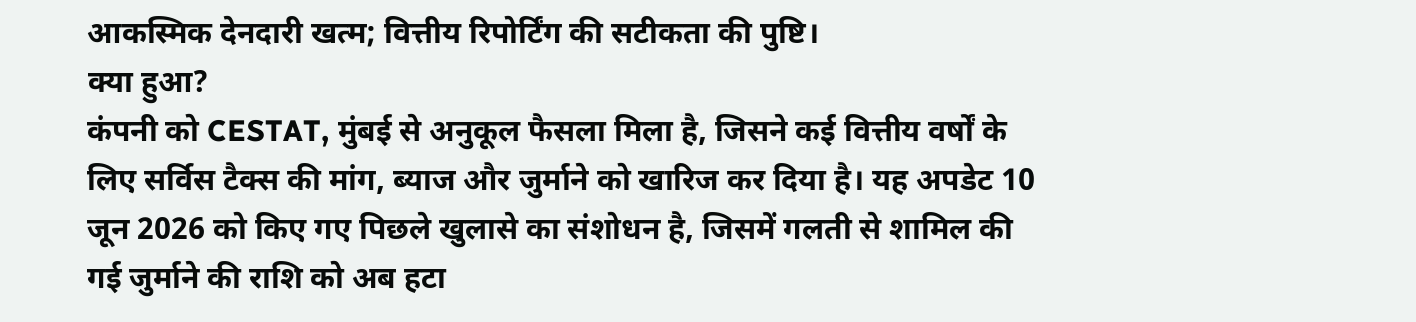आकस्मिक देनदारी खत्म; वित्तीय रिपोर्टिंग की सटीकता की पुष्टि।
क्या हुआ?
कंपनी को CESTAT, मुंबई से अनुकूल फैसला मिला है, जिसने कई वित्तीय वर्षों के लिए सर्विस टैक्स की मांग, ब्याज और जुर्माने को खारिज कर दिया है। यह अपडेट 10 जून 2026 को किए गए पिछले खुलासे का संशोधन है, जिसमें गलती से शामिल की गई जुर्माने की राशि को अब हटा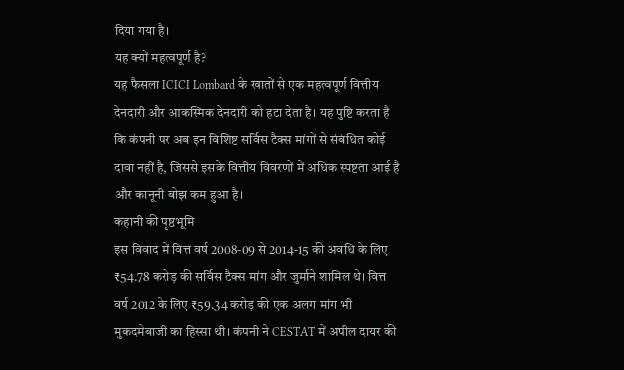दिया गया है।
यह क्यों महत्वपूर्ण है?
यह फैसला ICICI Lombard के खातों से एक महत्वपूर्ण वित्तीय देनदारी और आकस्मिक देनदारी को हटा देता है। यह पुष्टि करता है कि कंपनी पर अब इन विशिष्ट सर्विस टैक्स मांगों से संबंधित कोई दावा नहीं है, जिससे इसके वित्तीय विवरणों में अधिक स्पष्टता आई है और कानूनी बोझ कम हुआ है।
कहानी की पृष्ठभूमि
इस विवाद में वित्त वर्ष 2008-09 से 2014-15 की अवधि के लिए ₹54.78 करोड़ की सर्विस टैक्स मांग और जुर्माने शामिल थे। वित्त वर्ष 2012 के लिए ₹59.34 करोड़ की एक अलग मांग भी मुकदमेबाजी का हिस्सा थी। कंपनी ने CESTAT में अपील दायर की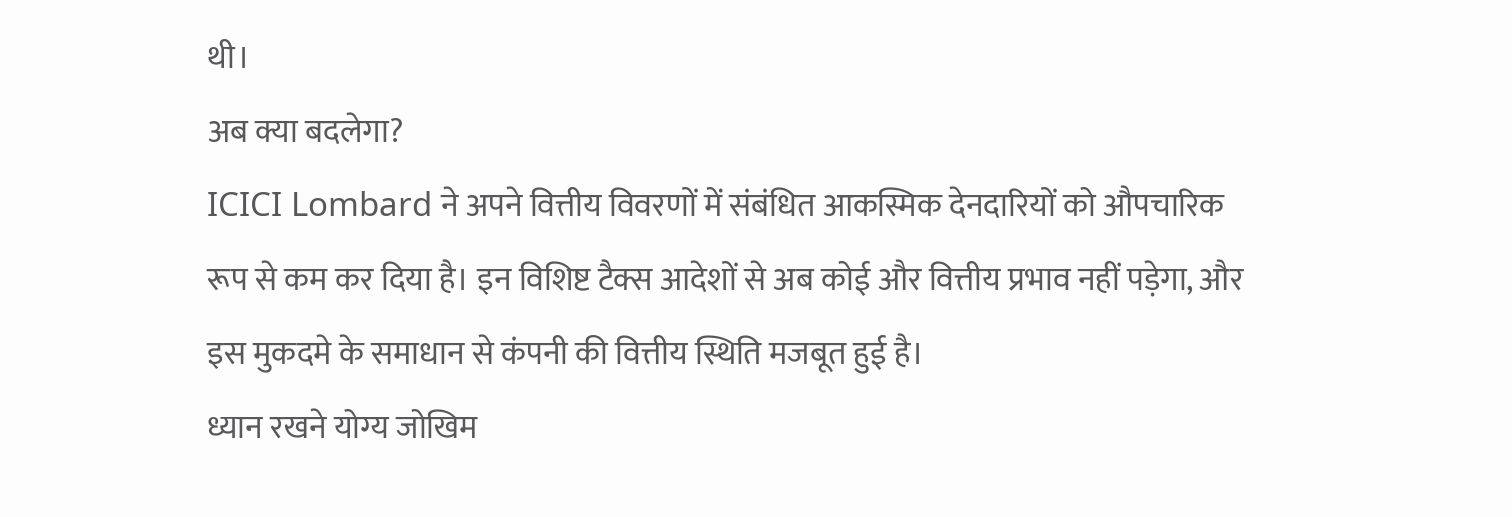थी।
अब क्या बदलेगा?
ICICI Lombard ने अपने वित्तीय विवरणों में संबंधित आकस्मिक देनदारियों को औपचारिक रूप से कम कर दिया है। इन विशिष्ट टैक्स आदेशों से अब कोई और वित्तीय प्रभाव नहीं पड़ेगा, और इस मुकदमे के समाधान से कंपनी की वित्तीय स्थिति मजबूत हुई है।
ध्यान रखने योग्य जोखिम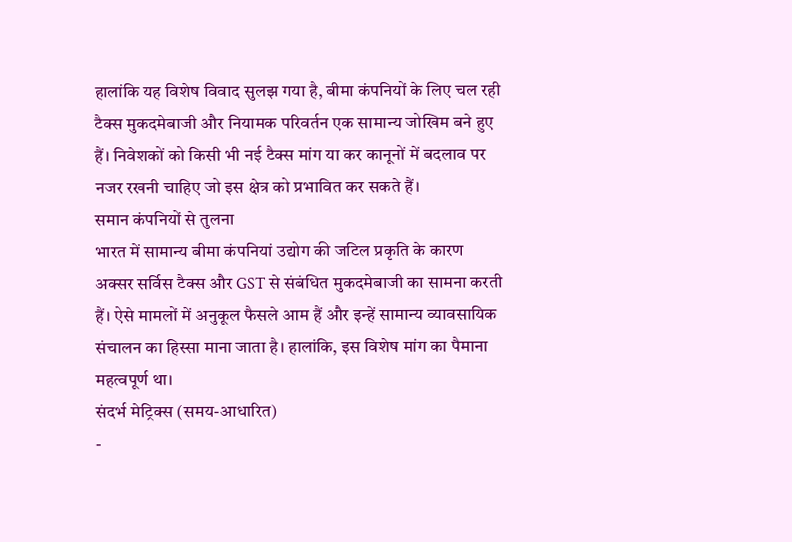हालांकि यह विशेष विवाद सुलझ गया है, बीमा कंपनियों के लिए चल रही टैक्स मुकदमेबाजी और नियामक परिवर्तन एक सामान्य जोखिम बने हुए हैं। निवेशकों को किसी भी नई टैक्स मांग या कर कानूनों में बदलाव पर नजर रखनी चाहिए जो इस क्षेत्र को प्रभावित कर सकते हैं।
समान कंपनियों से तुलना
भारत में सामान्य बीमा कंपनियां उद्योग की जटिल प्रकृति के कारण अक्सर सर्विस टैक्स और GST से संबंधित मुकदमेबाजी का सामना करती हैं। ऐसे मामलों में अनुकूल फैसले आम हैं और इन्हें सामान्य व्यावसायिक संचालन का हिस्सा माना जाता है। हालांकि, इस विशेष मांग का पैमाना महत्वपूर्ण था।
संदर्भ मेट्रिक्स (समय-आधारित)
-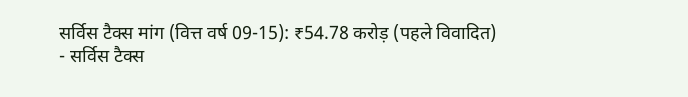सर्विस टैक्स मांग (वित्त वर्ष 09-15): ₹54.78 करोड़ (पहले विवादित)
- सर्विस टैक्स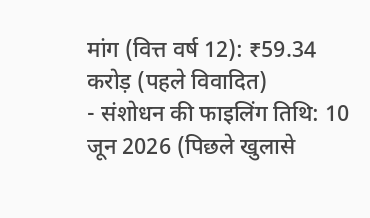मांग (वित्त वर्ष 12): ₹59.34 करोड़ (पहले विवादित)
- संशोधन की फाइलिंग तिथि: 10 जून 2026 (पिछले खुलासे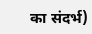का संदर्भ)